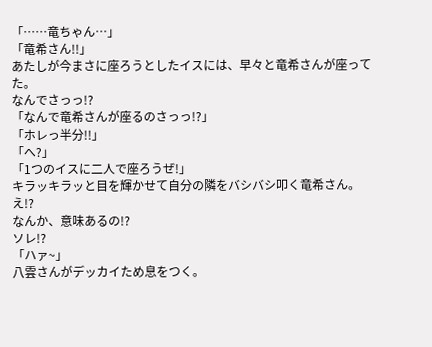「……竜ちゃん…」
「竜希さん!!」
あたしが今まさに座ろうとしたイスには、早々と竜希さんが座ってた。
なんでさっっ!?
「なんで竜希さんが座るのさっっ!?」
「ホレっ半分!!」
「へ?」
「1つのイスに二人で座ろうぜ!」
キラッキラッと目を輝かせて自分の隣をバシバシ叩く竜希さん。
え!?
なんか、意味あるの!?
ソレ!?
「ハァ~」
八雲さんがデッカイため息をつく。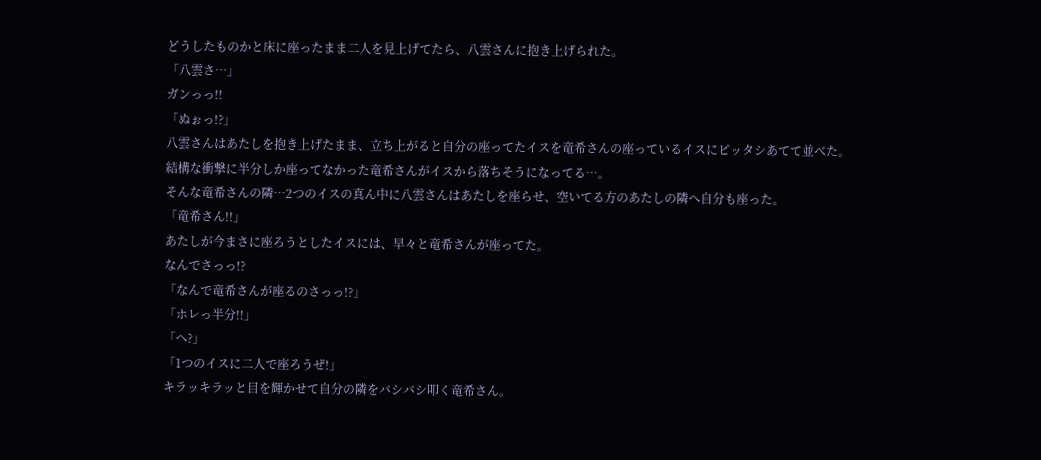どうしたものかと床に座ったまま二人を見上げてたら、八雲さんに抱き上げられた。
「八雲さ…」
ガンっっ!!
「ぬぉっ!?」
八雲さんはあたしを抱き上げたまま、立ち上がると自分の座ってたイスを竜希さんの座っているイスにピッタシあてて並べた。
結構な衝撃に半分しか座ってなかった竜希さんがイスから落ちそうになってる…。
そんな竜希さんの隣…2つのイスの真ん中に八雲さんはあたしを座らせ、空いてる方のあたしの隣へ自分も座った。
「竜希さん!!」
あたしが今まさに座ろうとしたイスには、早々と竜希さんが座ってた。
なんでさっっ!?
「なんで竜希さんが座るのさっっ!?」
「ホレっ半分!!」
「へ?」
「1つのイスに二人で座ろうぜ!」
キラッキラッと目を輝かせて自分の隣をバシバシ叩く竜希さん。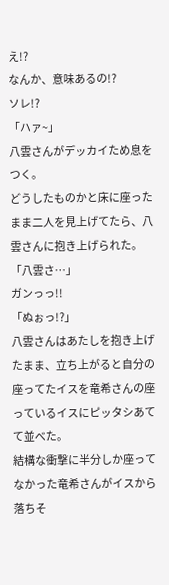え!?
なんか、意味あるの!?
ソレ!?
「ハァ~」
八雲さんがデッカイため息をつく。
どうしたものかと床に座ったまま二人を見上げてたら、八雲さんに抱き上げられた。
「八雲さ…」
ガンっっ!!
「ぬぉっ!?」
八雲さんはあたしを抱き上げたまま、立ち上がると自分の座ってたイスを竜希さんの座っているイスにピッタシあてて並べた。
結構な衝撃に半分しか座ってなかった竜希さんがイスから落ちそ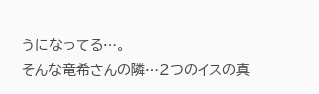うになってる…。
そんな竜希さんの隣…2つのイスの真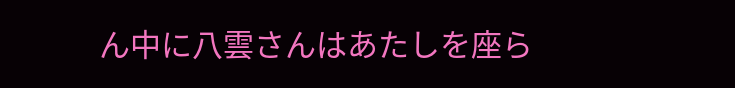ん中に八雲さんはあたしを座ら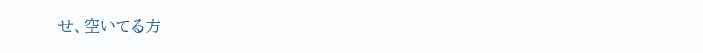せ、空いてる方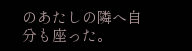のあたしの隣へ自分も座った。